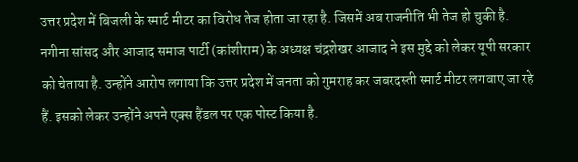उत्तर प्रदेश में बिजली के स्मार्ट मीटर का विरोध तेज होता जा रहा है. जिसमें अब राजनीति भी तेज हो चुकी है. नगीना सांसद और आजाद समाज पार्टी (कांशीराम) के अध्यक्ष चंद्रशेखर आजाद ने इस मुद्दे को लेकर यूपी सरकार को चेताया है. उन्होंने आरोप लगाया कि उत्तर प्रदेश में जनता को गुमराह कर जबरदस्ती स्मार्ट मीटर लगवाए जा रहे हैं. इसको लेकर उन्होंने अपने एक्स हैंडल पर एक पोस्ट किया है.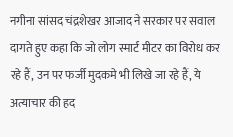नगीना सांसद चंद्रशेखर आजाद ने सरकार पर सवाल दागते हुए कहा कि जो लोग स्मार्ट मीटर का विरोध कर रहे हैं, उन पर फर्जी मुदकमे भी लिखे जा रहे हैं, ये अत्याचार की हद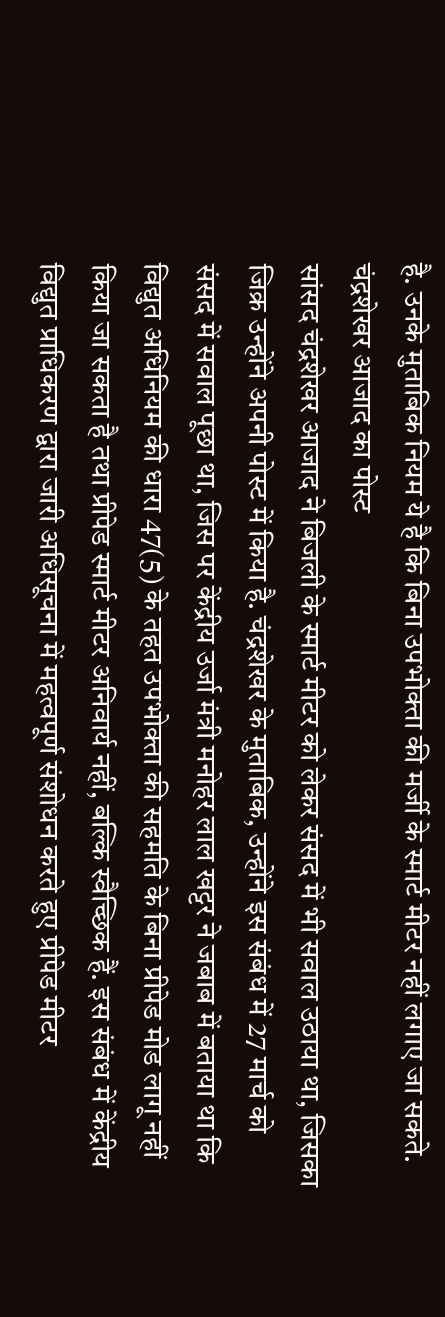है. उनके मुताबिक नियम ये है कि बिना उपभोक्ता की मर्जी के स्मार्ट मीटर नहीं लगाए जा सकते.
चंद्रशेखर आजाद का पोस्ट
सांसद चंद्रशेखर आजाद ने बिजली के स्मार्ट मीटर को लेकर संसद में भी सवाल उठाया था, जिसका जिक्र उन्होंने अपनी पोस्ट में किया है. चंद्रशेखर के मुताबिक, उन्होंने इस संबंध में 27 मार्च को संसद में सवाल पूछा था, जिस पर केंद्रीय उर्जा मंत्री मनोहर लाल खट्टर ने जबाब में बताया था कि विद्युत अधिनियम की धारा 47(5) के तहत उपभोक्ता की सहमति के बिना प्रीपेड मोड लागू नहीं किया जा सकता है तथा प्रीपेड स्मार्ट मीटर अनिवार्य नहीं, बल्कि स्वैच्छिक हैं. इस संबंध में केंद्रीय विद्युत प्राधिकरण द्वारा जारी अधिसूचना में महत्वपूर्ण संशोधन करते हुए प्रीपेड मीटर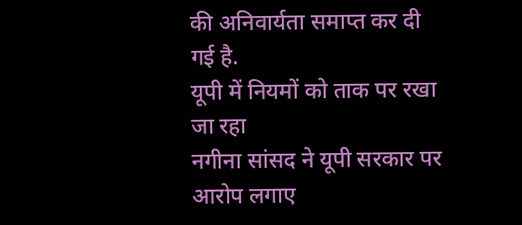की अनिवार्यता समाप्त कर दी गई है.
यूपी में नियमों को ताक पर रखा जा रहा
नगीना सांसद ने यूपी सरकार पर आरोप लगाए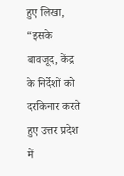हुए लिखा, “इसके बावजूद, केंद्र के निर्देशों को दरकिनार करते हुए उत्तर प्रदेश में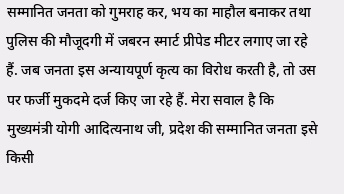सम्मानित जनता को गुमराह कर, भय का माहौल बनाकर तथा पुलिस की मौजूदगी में जबरन स्मार्ट प्रीपेड मीटर लगाए जा रहे हैं. जब जनता इस अन्यायपूर्ण कृत्य का विरोध करती है, तो उस पर फर्जी मुकदमे दर्ज किए जा रहे हैं. मेरा सवाल है कि मुख्यमंत्री योगी आदित्यनाथ जी, प्रदेश की सम्मानित जनता इसे किसी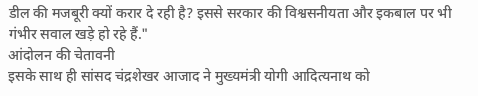डील की मजबूरी क्यों करार दे रही है? इससे सरकार की विश्वसनीयता और इकबाल पर भी गंभीर सवाल खड़े हो रहे हैं."
आंदोलन की चेतावनी
इसके साथ ही सांसद चंद्रशेखर आजाद ने मुख्यमंत्री योगी आदित्यनाथ को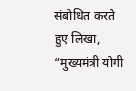संबोधित करते हुए लिखा, “मुख्यमंत्री योगी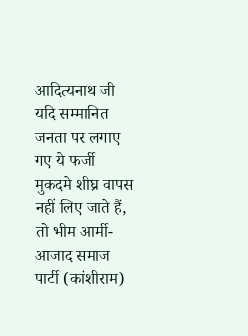आदित्यनाथ जी यदि सम्मानित जनता पर लगाए गए ये फर्जी मुकदमे शीघ्र वापस नहीं लिए जाते हैं, तो भीम आर्मी-आजाद समाज पार्टी (कांशीराम)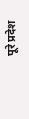पूरे प्रदेश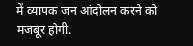में व्यापक जन आंदोलन करने को मजबूर होगी.